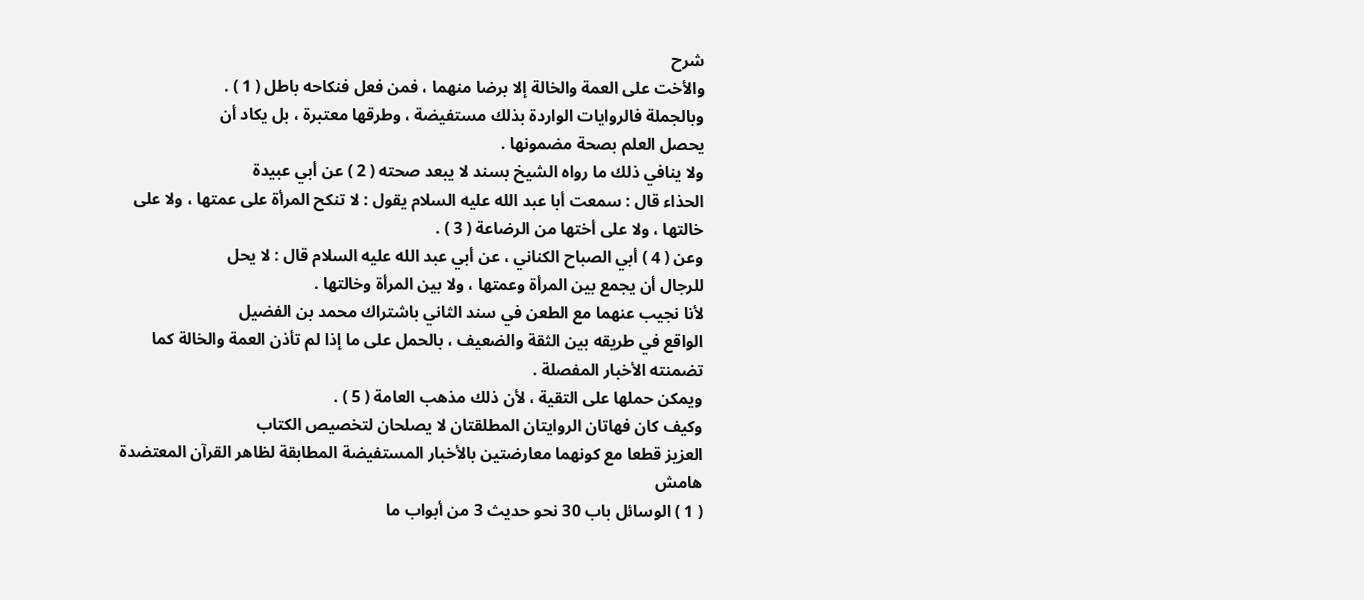شرح
والأخت على العمة والخالة إلا برضا منهما ، فمن فعل فنكاحه باطل ( 1 ) .
وبالجملة فالروايات الواردة بذلك مستفيضة ، وطرقها معتبرة ، بل يكاد أن
يحصل العلم بصحة مضمونها .
ولا ينافي ذلك ما رواه الشيخ بسند لا يبعد صحته ( 2 ) عن أبي عبيدة
الحذاء قال : سمعت أبا عبد الله عليه السلام يقول : لا تنكح المرأة على عمتها ، ولا على
خالتها ، ولا على أختها من الرضاعة ( 3 ) .
وعن ( 4 ) أبي الصباح الكناني ، عن أبي عبد الله عليه السلام قال : لا يحل
للرجال أن يجمع بين المرأة وعمتها ، ولا بين المرأة وخالتها .
لأنا نجيب عنهما مع الطعن في سند الثاني باشتراك محمد بن الفضيل
الواقع في طريقه بين الثقة والضعيف ، بالحمل على ما إذا لم تأذن العمة والخالة كما
تضمنته الأخبار المفصلة .
ويمكن حملها على التقية ، لأن ذلك مذهب العامة ( 5 ) .
وكيف كان فهاتان الروايتان المطلقتان لا يصلحان لتخصيص الكتاب
العزيز قطعا مع كونهما معارضتين بالأخبار المستفيضة المطابقة لظاهر القرآن المعتضدة
هامش
( 1 ) الوسائل باب 30 نحو حديث 3 من أبواب ما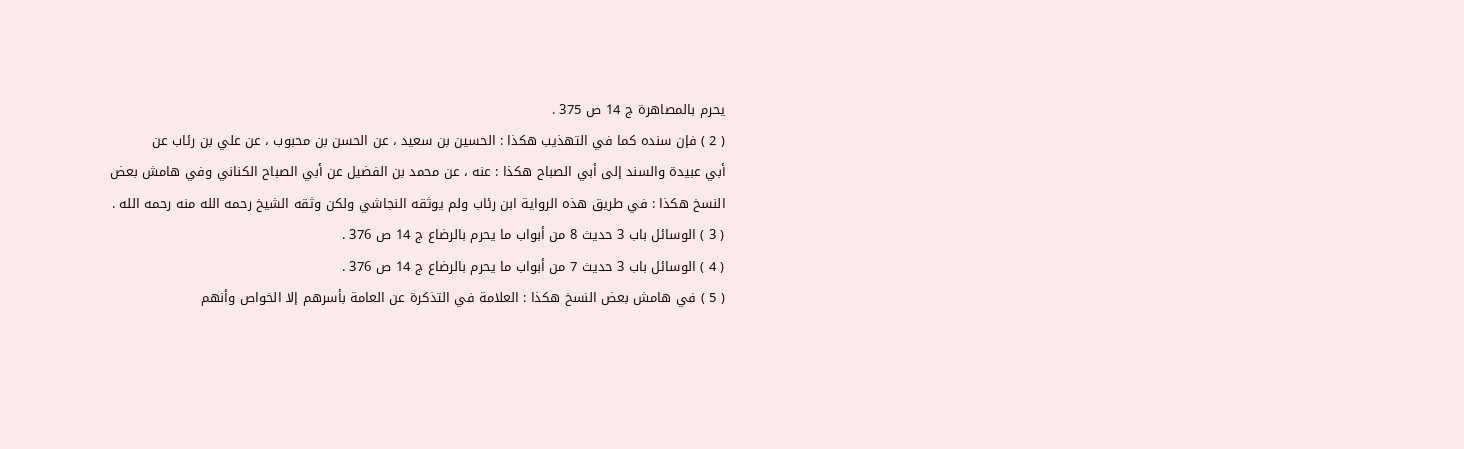يحرم بالمصاهرة ج 14 ص 375 .
( 2 ) فإن سنده كما في التهذيب هكذا : الحسين بن سعيد ، عن الحسن بن محبوب ، عن علي بن رئاب عن
أبي عبيدة والسند إلى أبي الصباح هكذا : عنه ، عن محمد بن الفضيل عن أبي الصباح الكناني وفي هامش بعض
النسخ هكذا : في طريق هذه الرواية ابن رئاب ولم يوثقه النجاشي ولكن وثقه الشيخ رحمه الله منه رحمه الله .
( 3 ) الوسائل باب 3 حديث 8 من أبواب ما يحرم بالرضاع ج 14 ص 376 .
( 4 ) الوسائل باب 3 حديث 7 من أبواب ما يحرم بالرضاع ج 14 ص 376 .
( 5 ) في هامش بعض النسخ هكذا : العلامة في التذكرة عن العامة بأسرهم إلا الخواص وأنهم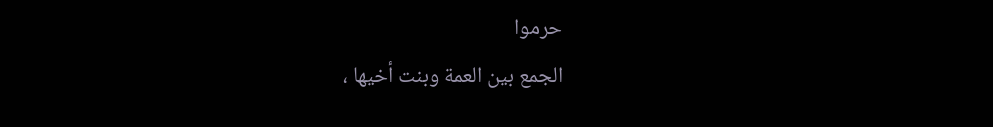حرموا
الجمع بين العمة وبنت أخيها ،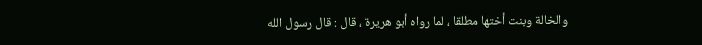والخالة وبنت أختها مطلقا ، لما رواه أبو هريرة ، قال : قال رسول الله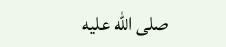صلى الله عليه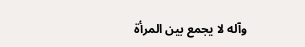وآله لا يجمع بين المرأة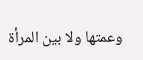وعمتها ولا بين المرأة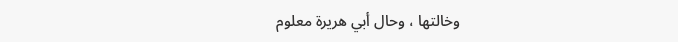وخالتها ، وحال أبي هريرة معلوم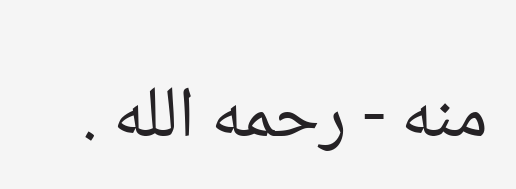منه - رحمه الله .